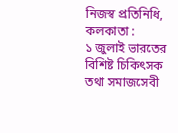নিজস্ব প্রতিনিধি, কলকাতা :
১ জুলাই ভারতের বিশিষ্ট চিকিৎসক তথা সমাজসেবী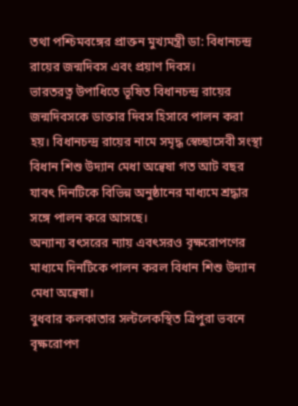তথা পশ্চিমবঙ্গের প্রাক্তন মুখ্যমন্ত্রী ডা: বিধানচন্দ্র রায়ের জন্মদিবস এবং প্রয়াণ দিবস।
ভারতরত্ন উপাধিতে ভূষিত বিধানচন্দ্র রায়ের জন্মদিবসকে ডাক্তার দিবস হিসাবে পালন করা হয়। বিধানচন্দ্র রায়ের নামে সমৃদ্ধ স্বেচ্ছাসেবী সংস্থা বিধান শিশু উদ্যান মেধা অন্বেষা গত আট বছর যাবৎ দিনটিকে বিভিন্ন অনুষ্ঠানের মাধ্যমে শ্রদ্ধার সঙ্গে পালন করে আসছে।
অন্যান্য বৎসরের ন্যায় এবৎসরও বৃক্ষরোপণের মাধ্যমে দিনটিকে পালন করল বিধান শিশু উদ্যান মেধা অন্বেষা।
বুধবার কলকাতার সল্টলেকস্থিত ত্রিপুরা ভবনে বৃক্ষরোপণ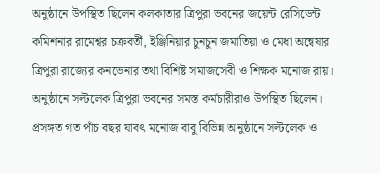অনুষ্ঠানে উপস্থিত ছিলেন কলকাতার ত্রিপুরা ভবনের জয়েন্ট রেসিডেন্ট কমিশনার রামেশ্বর চক্রবর্তী, ইঞ্জিনিয়ার চুনচুন জমাতিয়া ও মেধা অন্বেষার ত্রিপুরা রাজ্যের কনভেনার তথা বিশিষ্ট সমাজসেবী ও শিক্ষক মনোজ রায়।
অনুষ্ঠানে সল্টলেক ত্রিপুরা ভবনের সমস্ত কর্মচারীরাও উপস্থিত ছিলেন। প্রসঙ্গত গত পাঁচ বছর যাবৎ মনোজ বাবু বিভিন্ন অনুষ্ঠানে সল্টলেক ও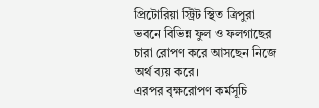প্রিটোরিয়া স্ট্রিট স্থিত ত্রিপুরা ভবনে বিভিন্ন ফুল ও ফলগাছের চারা রোপণ করে আসছেন নিজে অর্থ ব্যয় করে।
এরপর বৃক্ষরোপণ কর্মসূচি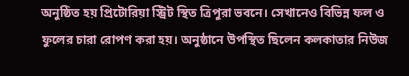অনুষ্ঠিত হয় প্রিটোরিয়া স্ট্রিট স্থিত ত্রিপুরা ভবনে। সেখানেও বিভিন্ন ফল ও ফুলের চারা রোপণ করা হয়। অনুষ্ঠানে উপস্থিত ছিলেন কলকাতার নিউজ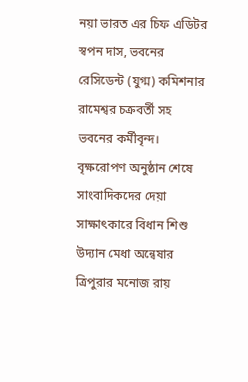নয়া ভারত এর চিফ এডিটর স্বপন দাস, ভবনের রেসিডেন্ট (যুগ্ম) কমিশনার রামেশ্বর চক্রবর্তী সহ ভবনের কর্মীবৃন্দ।
বৃক্ষরোপণ অনুষ্ঠান শেষে সাংবাদিকদের দেয়া সাক্ষাৎকারে বিধান শিশু উদ্যান মেধা অন্বেষার ত্রিপুরার মনোজ রায়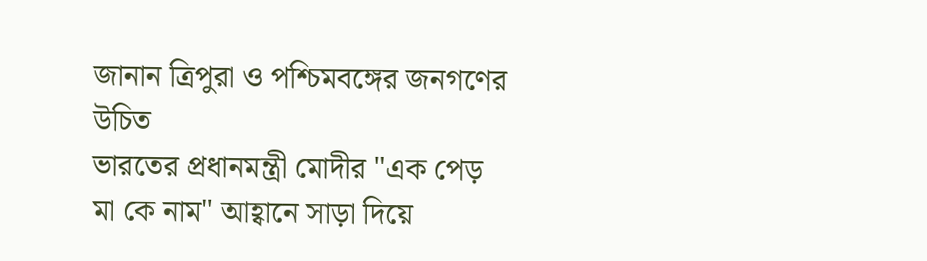জানান ত্রিপুরা ও পশ্চিমবঙ্গের জনগণের উচিত
ভারতের প্রধানমন্ত্রী মোদীর "এক পেড় মা কে নাম" আহ্বানে সাড়া দিয়ে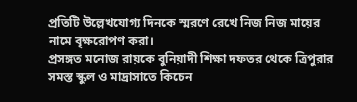প্রতিটি উল্লেখযোগ্য দিনকে স্মরণে রেখে নিজ নিজ মায়ের নামে বৃক্ষরোপণ করা।
প্রসঙ্গত মনোজ রায়কে বুনিয়াদী শিক্ষা দফতর থেকে ত্রিপুরার সমস্ত স্কুল ও মাদ্রাসাতে কিচেন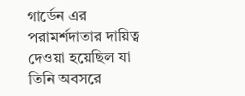গার্ডেন এর পরামর্শদাতার দায়িত্ব দেওয়া হয়েছিল যা তিনি অবসরে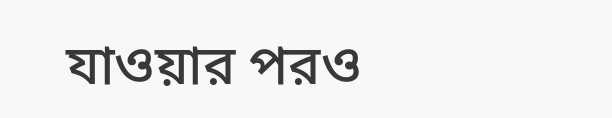যাওয়ার পরও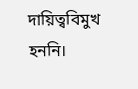দায়িত্ববিমুখ হননি।